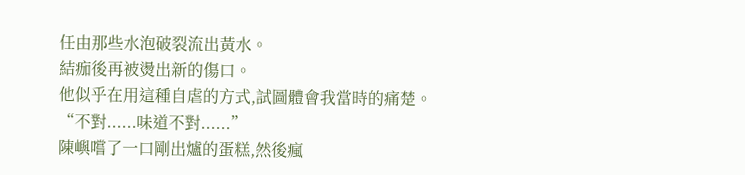任由那些水泡破裂流出黃水。
結痂後再被燙出新的傷口。
他似乎在用這種自虐的方式,試圖體會我當時的痛楚。
“不對......味道不對......”
陳嶼嚐了一口剛出爐的蛋糕,然後瘋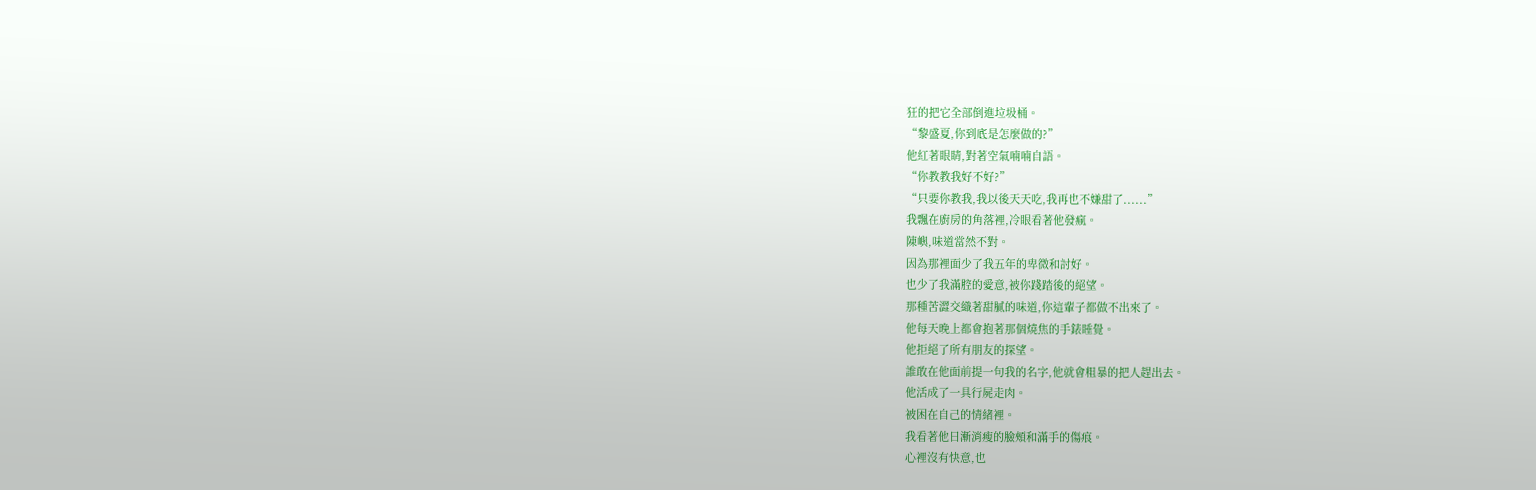狂的把它全部倒進垃圾桶。
“黎盛夏,你到底是怎麼做的?”
他紅著眼睛,對著空氣喃喃自語。
“你教教我好不好?”
“只要你教我,我以後天天吃,我再也不嫌甜了......”
我飄在廚房的角落裡,冷眼看著他發瘋。
陳嶼,味道當然不對。
因為那裡面少了我五年的卑微和討好。
也少了我滿腔的愛意,被你踐踏後的絕望。
那種苦澀交織著甜膩的味道,你這輩子都做不出來了。
他每天晚上都會抱著那個燒焦的手錶睡覺。
他拒絕了所有朋友的探望。
誰敢在他面前提一句我的名字,他就會粗暴的把人趕出去。
他活成了一具行屍走肉。
被困在自己的情緒裡。
我看著他日漸消瘦的臉頰和滿手的傷痕。
心裡沒有快意,也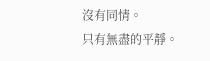沒有同情。
只有無盡的平靜。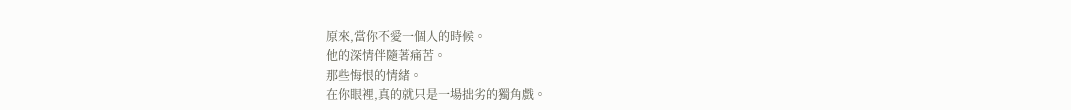原來,當你不愛一個人的時候。
他的深情伴隨著痛苦。
那些悔恨的情緒。
在你眼裡,真的就只是一場拙劣的獨角戲。